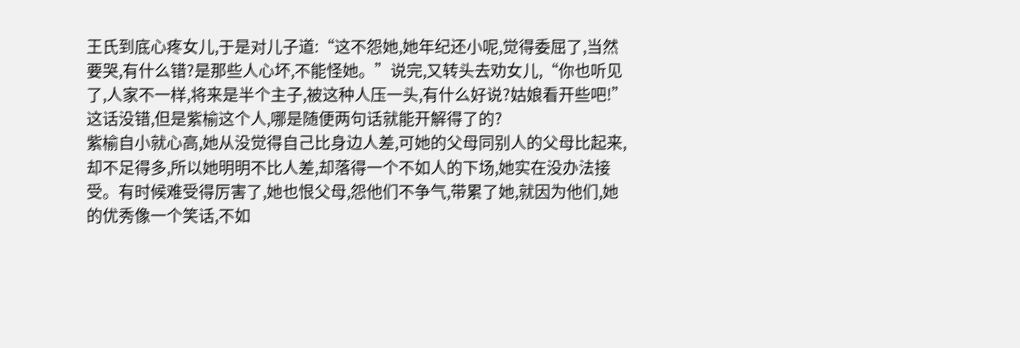王氏到底心疼女儿,于是对儿子道:“这不怨她,她年纪还小呢,觉得委屈了,当然要哭,有什么错?是那些人心坏,不能怪她。”说完,又转头去劝女儿,“你也听见了,人家不一样,将来是半个主子,被这种人压一头,有什么好说?姑娘看开些吧!”
这话没错,但是紫榆这个人,哪是随便两句话就能开解得了的?
紫榆自小就心高,她从没觉得自己比身边人差,可她的父母同别人的父母比起来,却不足得多,所以她明明不比人差,却落得一个不如人的下场,她实在没办法接受。有时候难受得厉害了,她也恨父母,怨他们不争气,带累了她,就因为他们,她的优秀像一个笑话,不如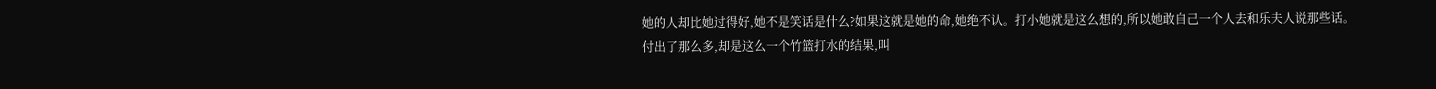她的人却比她过得好,她不是笑话是什么?如果这就是她的命,她绝不认。打小她就是这么想的,所以她敢自己一个人去和乐夫人说那些话。
付出了那么多,却是这么一个竹篮打水的结果,叫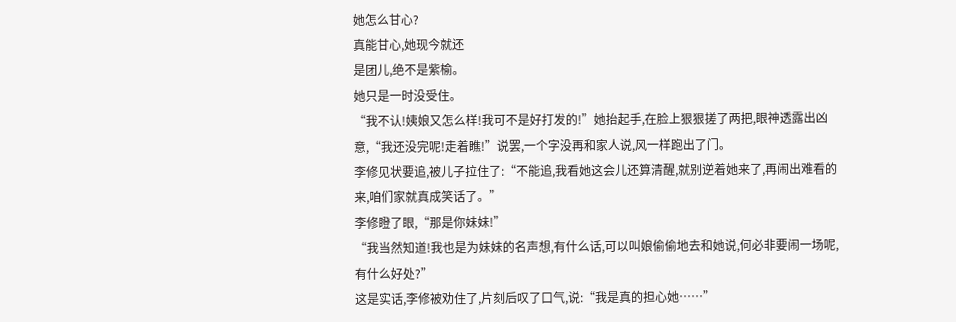她怎么甘心?
真能甘心,她现今就还
是团儿,绝不是紫榆。
她只是一时没受住。
“我不认!姨娘又怎么样!我可不是好打发的!”她抬起手,在脸上狠狠搓了两把,眼神透露出凶意,“我还没完呢!走着瞧!”说罢,一个字没再和家人说,风一样跑出了门。
李修见状要追,被儿子拉住了:“不能追,我看她这会儿还算清醒,就别逆着她来了,再闹出难看的来,咱们家就真成笑话了。”
李修瞪了眼,“那是你妹妹!”
“我当然知道!我也是为妹妹的名声想,有什么话,可以叫娘偷偷地去和她说,何必非要闹一场呢,有什么好处?”
这是实话,李修被劝住了,片刻后叹了口气,说:“我是真的担心她……”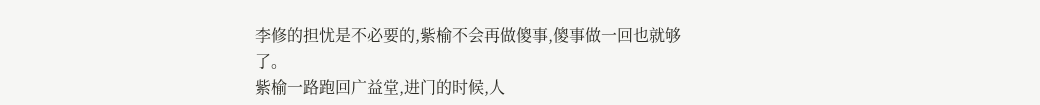李修的担忧是不必要的,紫榆不会再做傻事,傻事做一回也就够了。
紫榆一路跑回广益堂,进门的时候,人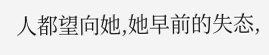人都望向她,她早前的失态,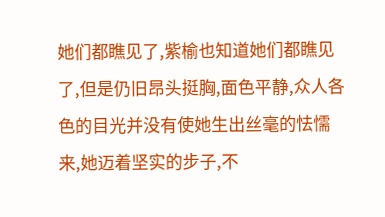她们都瞧见了,紫榆也知道她们都瞧见了,但是仍旧昂头挺胸,面色平静,众人各色的目光并没有使她生出丝毫的怯懦来,她迈着坚实的步子,不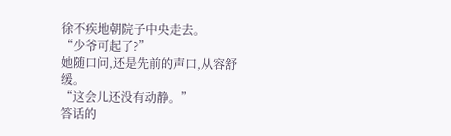徐不疾地朝院子中央走去。
“少爷可起了?”
她随口问,还是先前的声口,从容舒缓。
“这会儿还没有动静。”
答话的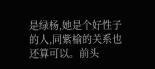是绿杨,她是个好性子的人,同紫榆的关系也还算可以。前头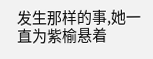发生那样的事,她一直为紫榆悬着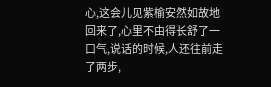心,这会儿见紫榆安然如故地回来了,心里不由得长舒了一口气,说话的时候,人还往前走了两步,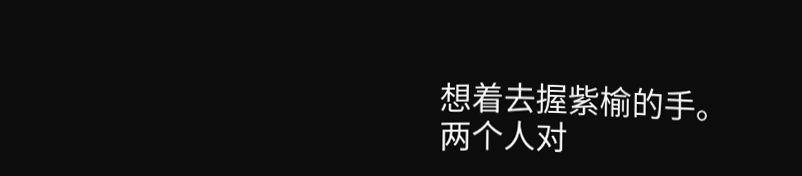想着去握紫榆的手。
两个人对